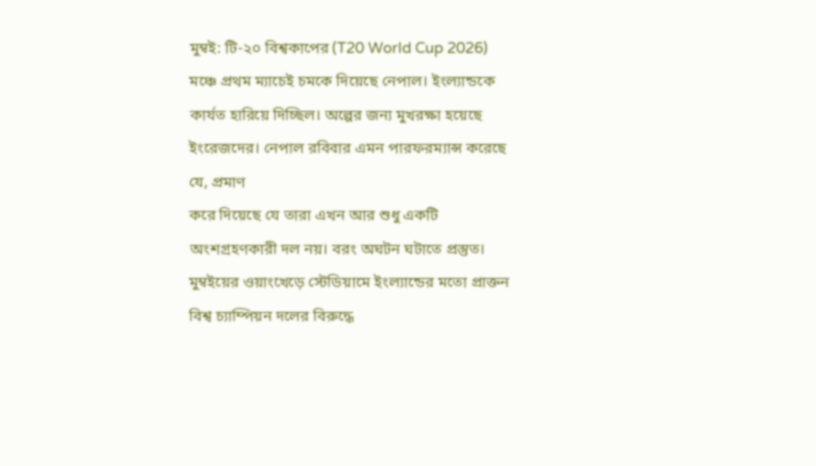মুম্বই: টি-২০ বিশ্বকাপের (T20 World Cup 2026) মঞ্চে প্রথম ম্যাচেই চমকে দিয়েছে নেপাল। ইংল্যান্ডকে কার্যত হারিয়ে দিচ্ছিল। অল্পের জন্য মুখরক্ষা হয়েছে ইংরেজদের। নেপাল রবিবার এমন পারফরম্যান্স করেছে যে, প্রমাণ
করে দিয়েছে যে তারা এখন আর শুধু একটি অংশগ্রহণকারী দল নয়। বরং অঘটন ঘটাতে প্রস্তুত। মুম্বইয়ের ওয়াংখেড়ে স্টেডিয়ামে ইংল্যান্ডের মতো প্রাক্তন বিশ্ব চ্যাম্পিয়ন দলের বিরুদ্ধে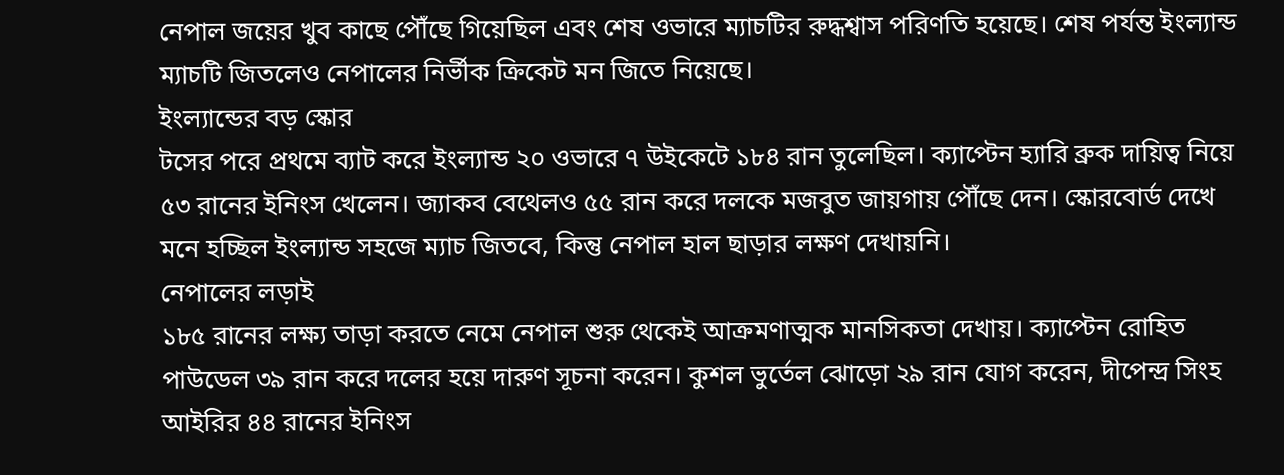নেপাল জয়ের খুব কাছে পৌঁছে গিয়েছিল এবং শেষ ওভারে ম্যাচটির রুদ্ধশ্বাস পরিণতি হয়েছে। শেষ পর্যন্ত ইংল্যান্ড ম্যাচটি জিতলেও নেপালের নির্ভীক ক্রিকেট মন জিতে নিয়েছে।
ইংল্যান্ডের বড় স্কোর
টসের পরে প্রথমে ব্যাট করে ইংল্যান্ড ২০ ওভারে ৭ উইকেটে ১৮৪ রান তুলেছিল। ক্যাপ্টেন হ্যারি ব্রুক দায়িত্ব নিয়ে ৫৩ রানের ইনিংস খেলেন। জ্যাকব বেথেলও ৫৫ রান করে দলকে মজবুত জায়গায় পৌঁছে দেন। স্কোরবোর্ড দেখে মনে হচ্ছিল ইংল্যান্ড সহজে ম্যাচ জিতবে, কিন্তু নেপাল হাল ছাড়ার লক্ষণ দেখায়নি।
নেপালের লড়াই
১৮৫ রানের লক্ষ্য তাড়া করতে নেমে নেপাল শুরু থেকেই আক্রমণাত্মক মানসিকতা দেখায়। ক্যাপ্টেন রোহিত পাউডেল ৩৯ রান করে দলের হয়ে দারুণ সূচনা করেন। কুশল ভুর্তেল ঝোড়ো ২৯ রান যোগ করেন, দীপেন্দ্র সিংহ আইরির ৪৪ রানের ইনিংস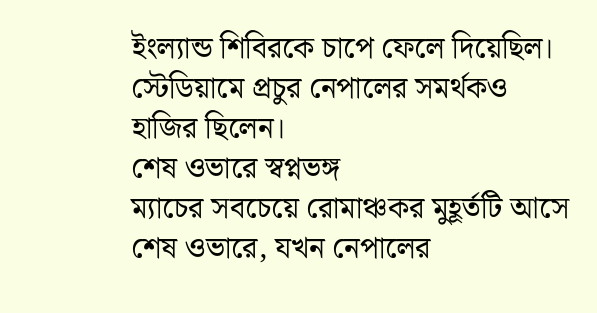ইংল্যান্ড শিবিরকে চাপে ফেলে দিয়েছিল। স্টেডিয়ামে প্রচুর নেপালের সমর্থকও হাজির ছিলেন।
শেষ ওভারে স্বপ্নভঙ্গ
ম্যাচের সবচেয়ে রোমাঞ্চকর মুহূর্তটি আসে শেষ ওভারে, যখন নেপালের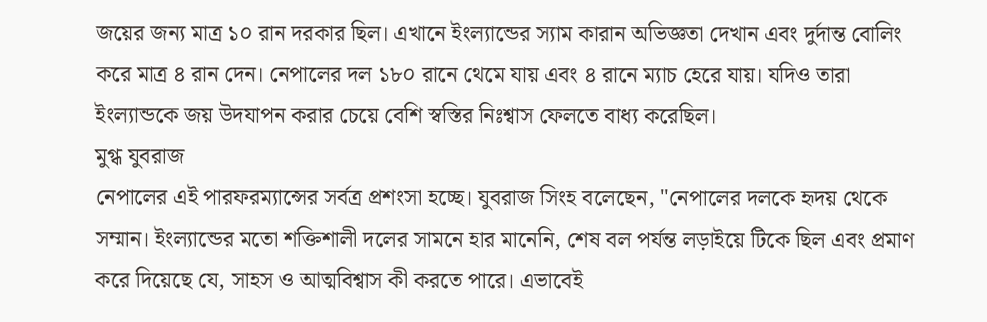জয়ের জন্য মাত্র ১০ রান দরকার ছিল। এখানে ইংল্যান্ডের স্যাম কারান অভিজ্ঞতা দেখান এবং দুর্দান্ত বোলিং করে মাত্র ৪ রান দেন। নেপালের দল ১৮০ রানে থেমে যায় এবং ৪ রানে ম্যাচ হেরে যায়। যদিও তারা ইংল্যান্ডকে জয় উদযাপন করার চেয়ে বেশি স্বস্তির নিঃশ্বাস ফেলতে বাধ্য করেছিল।
মুগ্ধ যুবরাজ
নেপালের এই পারফরম্যান্সের সর্বত্র প্রশংসা হচ্ছে। যুবরাজ সিংহ বলেছেন, "নেপালের দলকে হৃদয় থেকে সম্মান। ইংল্যান্ডের মতো শক্তিশালী দলের সামনে হার মানেনি, শেষ বল পর্যন্ত লড়াইয়ে টিকে ছিল এবং প্রমাণ করে দিয়েছে যে, সাহস ও আত্মবিশ্বাস কী করতে পারে। এভাবেই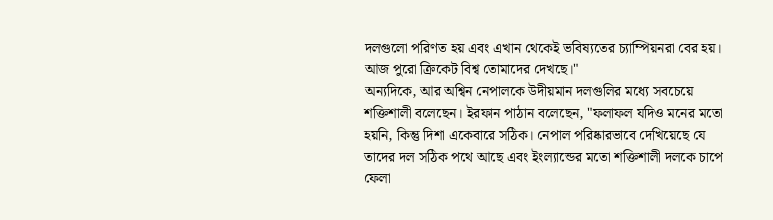দলগুলো পরিণত হয় এবং এখান থেকেই ভবিষ্যতের চ্যাম্পিয়নরা বের হয়। আজ পুরো ক্রিকেট বিশ্ব তোমাদের দেখছে।"
অন্যদিকে, আর অশ্বিন নেপালকে উদীয়মান দলগুলির মধ্যে সবচেয়ে শক্তিশালী বলেছেন। ইরফান পাঠান বলেছেন, "ফলাফল যদিও মনের মতো হয়নি, কিন্তু দিশা একেবারে সঠিক। নেপাল পরিষ্কারভাবে দেখিয়েছে যে তাদের দল সঠিক পথে আছে এবং ইংল্যান্ডের মতো শক্তিশালী দলকে চাপে ফেলা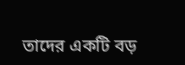তাদের একটি বড়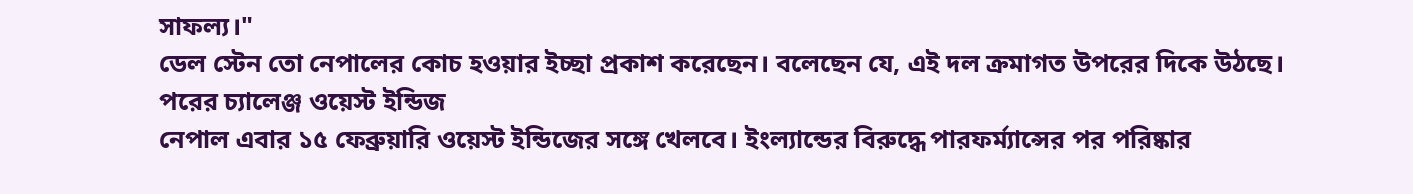সাফল্য।"
ডেল স্টেন তো নেপালের কোচ হওয়ার ইচ্ছা প্রকাশ করেছেন। বলেছেন যে, এই দল ক্রমাগত উপরের দিকে উঠছে।
পরের চ্যালেঞ্জ ওয়েস্ট ইন্ডিজ
নেপাল এবার ১৫ ফেব্রুয়ারি ওয়েস্ট ইন্ডিজের সঙ্গে খেলবে। ইংল্যান্ডের বিরুদ্ধে পারফর্ম্যান্সের পর পরিষ্কার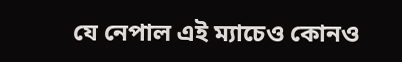যে নেপাল এই ম্যাচেও কোনও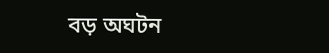বড় অঘটন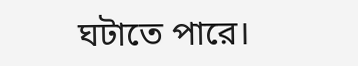ঘটাতে পারে।